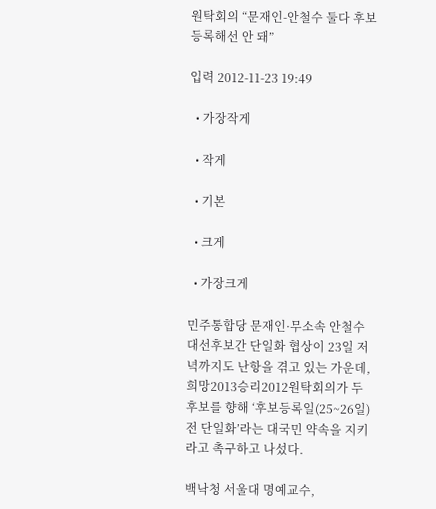원탁회의 “문재인-안철수 둘다 후보등록해선 안 돼”

입력 2012-11-23 19:49

  • 가장작게

  • 작게

  • 기본

  • 크게

  • 가장크게

민주통합당 문재인·무소속 안철수 대선후보간 단일화 협상이 23일 저녁까지도 난항을 겪고 있는 가운데, 희망2013승리2012원탁회의가 두 후보를 향해 ‘후보등록일(25~26일) 전 단일화’라는 대국민 약속을 지키라고 촉구하고 나섰다.

백낙청 서울대 명예교수,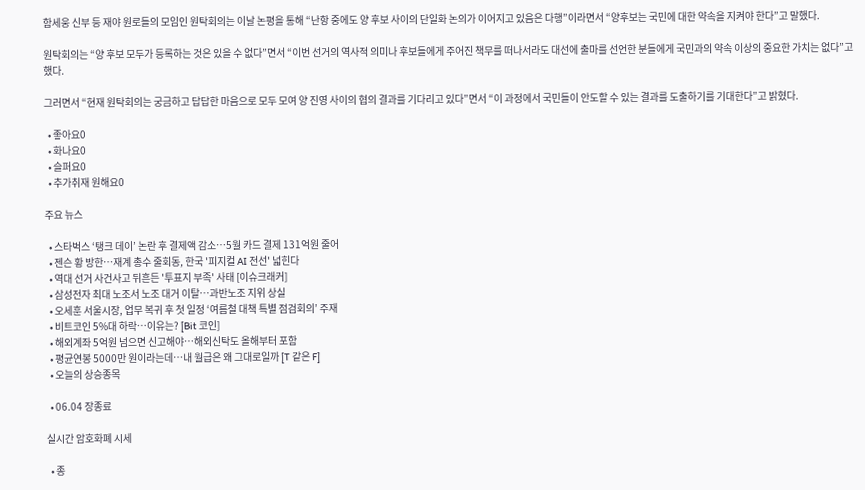함세웅 신부 등 재야 원로들의 모임인 원탁회의는 이날 논평을 통해 “난항 중에도 양 후보 사이의 단일화 논의가 이어지고 있음은 다행”이라면서 “양후보는 국민에 대한 약속을 지켜야 한다”고 말했다.

원탁회의는 “양 후보 모두가 등록하는 것은 있을 수 없다”면서 “이번 선거의 역사적 의미나 후보들에게 주어진 책무를 떠나서라도 대선에 출마를 선언한 분들에게 국민과의 약속 이상의 중요한 가치는 없다”고 했다.

그러면서 “현재 원탁회의는 궁금하고 답답한 마음으로 모두 모여 양 진영 사이의 협의 결과를 기다리고 있다”면서 “이 과정에서 국민들이 안도할 수 있는 결과를 도출하기를 기대한다”고 밝혔다.

  • 좋아요0
  • 화나요0
  • 슬퍼요0
  • 추가취재 원해요0

주요 뉴스

  • 스타벅스 ‘탱크 데이’ 논란 후 결제액 감소…5월 카드 결제 131억원 줄어
  • 젠슨 황 방한…재계 총수 줄회동, 한국 '피지컬 AI 전선' 넓힌다
  • 역대 선거 사건사고 뒤흔든 '투표지 부족' 사태 [이슈크래커]
  • 삼성전자 최대 노조서 노조 대거 이탈…과반노조 지위 상실
  • 오세훈 서울시장, 업무 복귀 후 첫 일정 ‘여름철 대책 특별 점검회의’ 주재
  • 비트코인 5%대 하락⋯이유는? [Bit 코인]
  • 해외계좌 5억원 넘으면 신고해야…해외신탁도 올해부터 포함
  • 평균연봉 5000만 원이라는데⋯내 월급은 왜 그대로일까 [T 같은 F]
  • 오늘의 상승종목

  • 06.04 장종료

실시간 암호화폐 시세

  • 종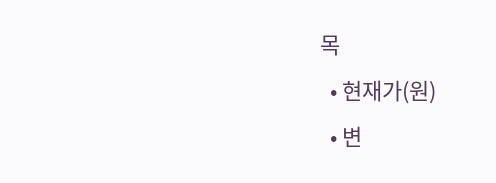목
  • 현재가(원)
  • 변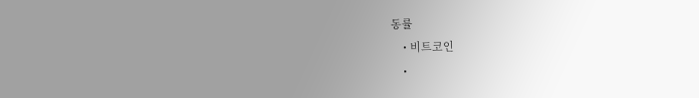동률
    • 비트코인
    •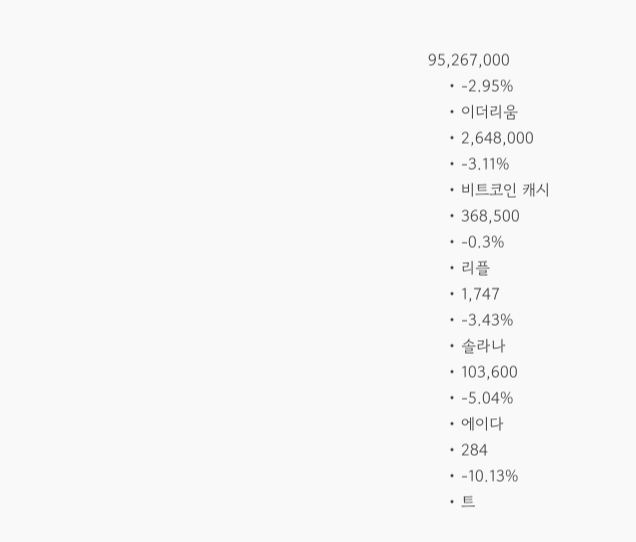95,267,000
    • -2.95%
    • 이더리움
    • 2,648,000
    • -3.11%
    • 비트코인 캐시
    • 368,500
    • -0.3%
    • 리플
    • 1,747
    • -3.43%
    • 솔라나
    • 103,600
    • -5.04%
    • 에이다
    • 284
    • -10.13%
    • 트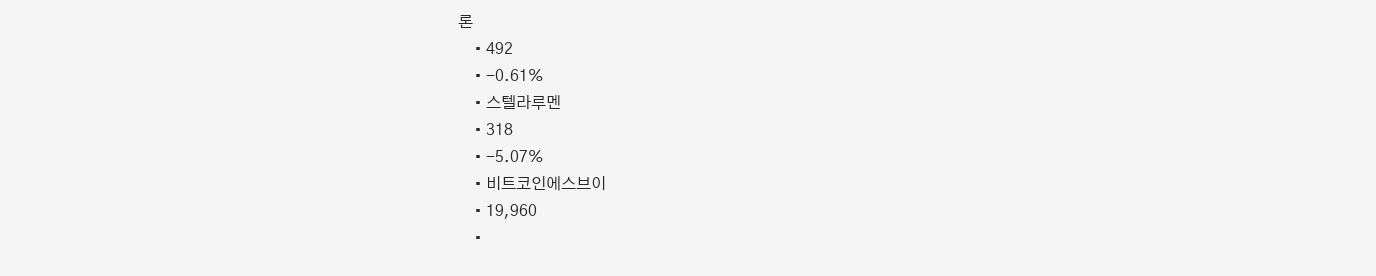론
    • 492
    • -0.61%
    • 스텔라루멘
    • 318
    • -5.07%
    • 비트코인에스브이
    • 19,960
    •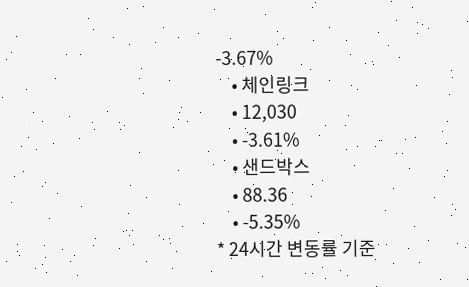-3.67%
    • 체인링크
    • 12,030
    • -3.61%
    • 샌드박스
    • 88.36
    • -5.35%
* 24시간 변동률 기준